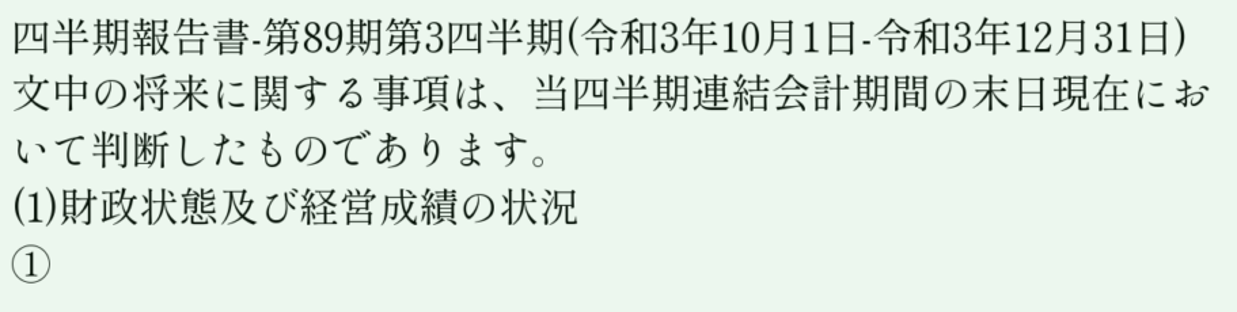四半期報告書-第89期第3四半期(令和3年10月1日-令和3年12月31日)
文中の将来に関する事項は、当四半期連結会計期間の末日現在において判断したものであります。
(1)財政状態及び経営成績の状況
①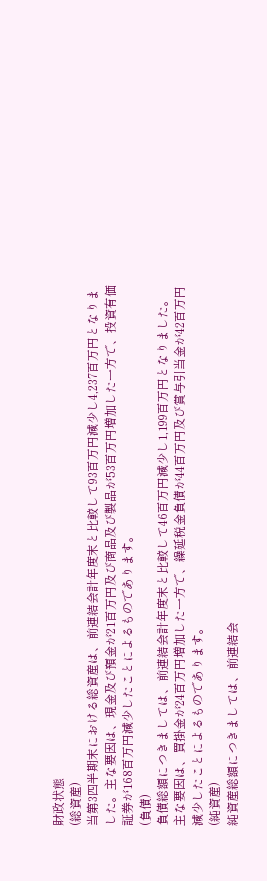財政状態
(総資産)
当第3四半期末における総資産は、前連結会計年度末と比較して93百万円減少し4,237百万円となりました。主な要因は、現金及び預金が21百万円及び商品及び製品が53百万円増加した一方で、投資有価証券が168百万円減少したことによるものであります。
(負債)
負債総額につきましては、前連結会計年度末と比較して46百万円減少し1,199百万円となりました。主な要因は、買掛金が24百万円増加した一方で、繰延税金負債が44百万円及び賞与引当金が42百万円減少したことによるものであります。
(純資産)
純資産総額につきましては、前連結会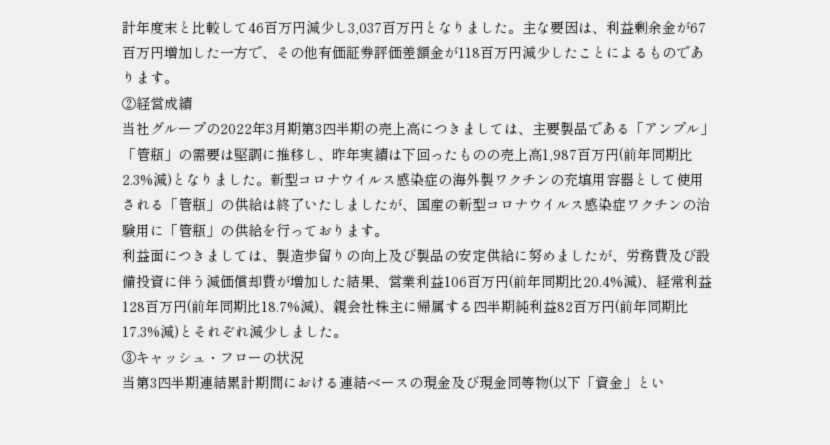計年度末と比較して46百万円減少し3,037百万円となりました。主な要因は、利益剰余金が67百万円増加した一方で、その他有価証券評価差額金が118百万円減少したことによるものであります。
②経営成績
当社グループの2022年3月期第3四半期の売上高につきましては、主要製品である「アンプル」「管瓶」の需要は堅調に推移し、昨年実績は下回ったものの売上高1,987百万円(前年同期比2.3%減)となりました。新型コロナウイルス感染症の海外製ワクチンの充填用容器として使用される「管瓶」の供給は終了いたしましたが、国産の新型コロナウイルス感染症ワクチンの治験用に「管瓶」の供給を行っております。
利益面につきましては、製造歩留りの向上及び製品の安定供給に努めましたが、労務費及び設備投資に伴う減価償却費が増加した結果、営業利益106百万円(前年同期比20.4%減)、経常利益128百万円(前年同期比18.7%減)、親会社株主に帰属する四半期純利益82百万円(前年同期比17.3%減)とそれぞれ減少しました。
③キャッシュ・フローの状況
当第3四半期連結累計期間における連結ベースの現金及び現金同等物(以下「資金」とい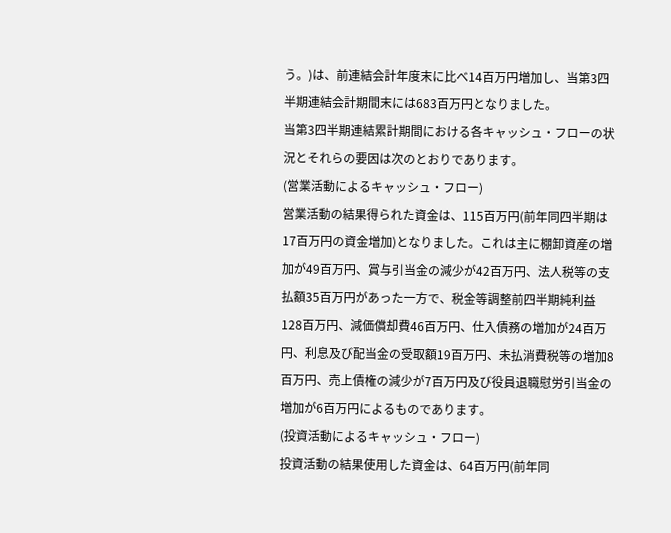う。)は、前連結会計年度末に比べ14百万円増加し、当第3四半期連結会計期間末には683百万円となりました。
当第3四半期連結累計期間における各キャッシュ・フローの状況とそれらの要因は次のとおりであります。
(営業活動によるキャッシュ・フロー)
営業活動の結果得られた資金は、115百万円(前年同四半期は17百万円の資金増加)となりました。これは主に棚卸資産の増加が49百万円、賞与引当金の減少が42百万円、法人税等の支払額35百万円があった一方で、税金等調整前四半期純利益128百万円、減価償却費46百万円、仕入債務の増加が24百万円、利息及び配当金の受取額19百万円、未払消費税等の増加8百万円、売上債権の減少が7百万円及び役員退職慰労引当金の増加が6百万円によるものであります。
(投資活動によるキャッシュ・フロー)
投資活動の結果使用した資金は、64百万円(前年同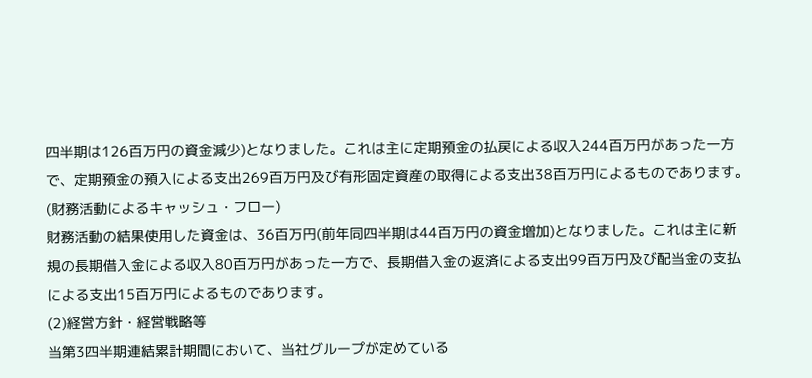四半期は126百万円の資金減少)となりました。これは主に定期預金の払戻による収入244百万円があった一方で、定期預金の預入による支出269百万円及び有形固定資産の取得による支出38百万円によるものであります。
(財務活動によるキャッシュ・フロー)
財務活動の結果使用した資金は、36百万円(前年同四半期は44百万円の資金増加)となりました。これは主に新規の長期借入金による収入80百万円があった一方で、長期借入金の返済による支出99百万円及び配当金の支払による支出15百万円によるものであります。
(2)経営方針・経営戦略等
当第3四半期連結累計期間において、当社グループが定めている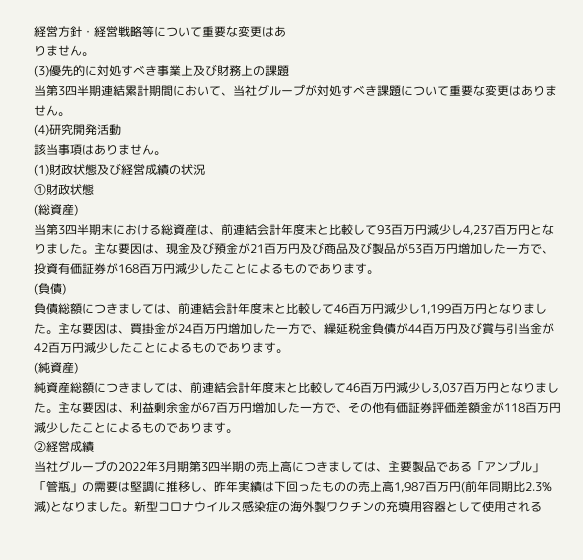経営方針・経営戦略等について重要な変更はあ
りません。
(3)優先的に対処すべき事業上及び財務上の課題
当第3四半期連結累計期間において、当社グループが対処すべき課題について重要な変更はありません。
(4)研究開発活動
該当事項はありません。
(1)財政状態及び経営成績の状況
①財政状態
(総資産)
当第3四半期末における総資産は、前連結会計年度末と比較して93百万円減少し4,237百万円となりました。主な要因は、現金及び預金が21百万円及び商品及び製品が53百万円増加した一方で、投資有価証券が168百万円減少したことによるものであります。
(負債)
負債総額につきましては、前連結会計年度末と比較して46百万円減少し1,199百万円となりました。主な要因は、買掛金が24百万円増加した一方で、繰延税金負債が44百万円及び賞与引当金が42百万円減少したことによるものであります。
(純資産)
純資産総額につきましては、前連結会計年度末と比較して46百万円減少し3,037百万円となりました。主な要因は、利益剰余金が67百万円増加した一方で、その他有価証券評価差額金が118百万円減少したことによるものであります。
②経営成績
当社グループの2022年3月期第3四半期の売上高につきましては、主要製品である「アンプル」「管瓶」の需要は堅調に推移し、昨年実績は下回ったものの売上高1,987百万円(前年同期比2.3%減)となりました。新型コロナウイルス感染症の海外製ワクチンの充填用容器として使用される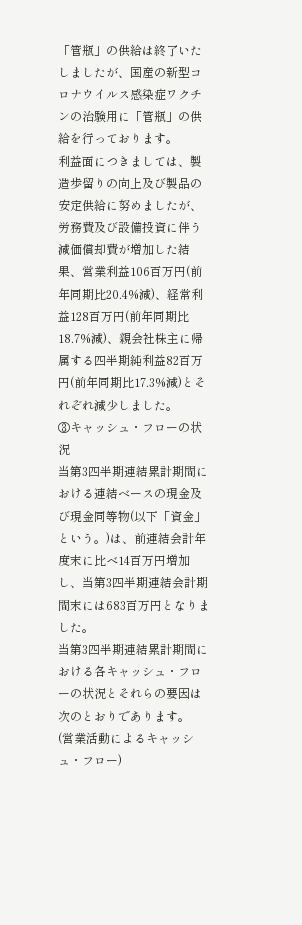「管瓶」の供給は終了いたしましたが、国産の新型コロナウイルス感染症ワクチンの治験用に「管瓶」の供給を行っております。
利益面につきましては、製造歩留りの向上及び製品の安定供給に努めましたが、労務費及び設備投資に伴う減価償却費が増加した結果、営業利益106百万円(前年同期比20.4%減)、経常利益128百万円(前年同期比18.7%減)、親会社株主に帰属する四半期純利益82百万円(前年同期比17.3%減)とそれぞれ減少しました。
③キャッシュ・フローの状況
当第3四半期連結累計期間における連結ベースの現金及び現金同等物(以下「資金」という。)は、前連結会計年度末に比べ14百万円増加し、当第3四半期連結会計期間末には683百万円となりました。
当第3四半期連結累計期間における各キャッシュ・フローの状況とそれらの要因は次のとおりであります。
(営業活動によるキャッシュ・フロー)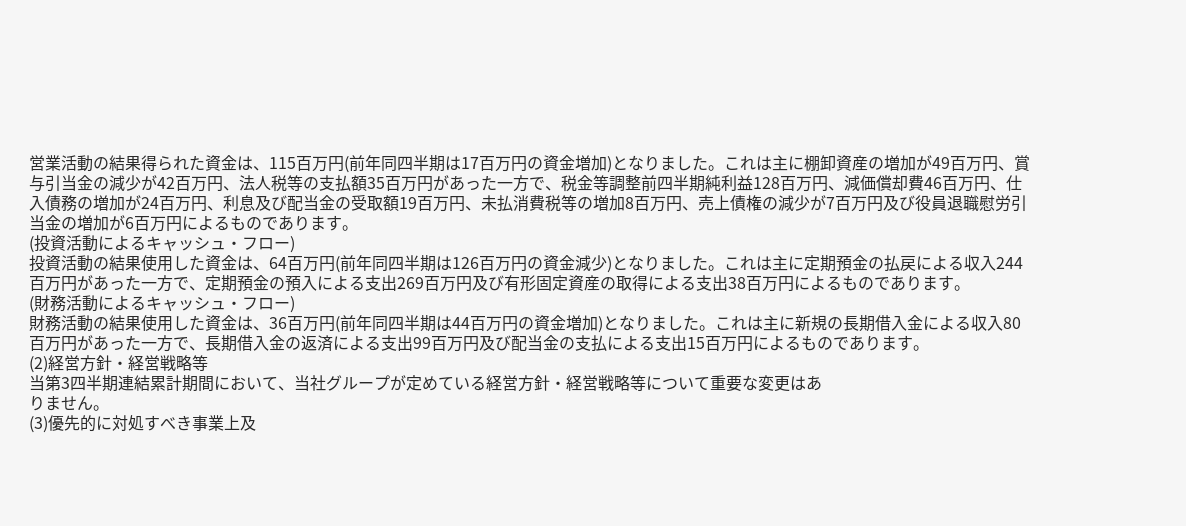営業活動の結果得られた資金は、115百万円(前年同四半期は17百万円の資金増加)となりました。これは主に棚卸資産の増加が49百万円、賞与引当金の減少が42百万円、法人税等の支払額35百万円があった一方で、税金等調整前四半期純利益128百万円、減価償却費46百万円、仕入債務の増加が24百万円、利息及び配当金の受取額19百万円、未払消費税等の増加8百万円、売上債権の減少が7百万円及び役員退職慰労引当金の増加が6百万円によるものであります。
(投資活動によるキャッシュ・フロー)
投資活動の結果使用した資金は、64百万円(前年同四半期は126百万円の資金減少)となりました。これは主に定期預金の払戻による収入244百万円があった一方で、定期預金の預入による支出269百万円及び有形固定資産の取得による支出38百万円によるものであります。
(財務活動によるキャッシュ・フロー)
財務活動の結果使用した資金は、36百万円(前年同四半期は44百万円の資金増加)となりました。これは主に新規の長期借入金による収入80百万円があった一方で、長期借入金の返済による支出99百万円及び配当金の支払による支出15百万円によるものであります。
(2)経営方針・経営戦略等
当第3四半期連結累計期間において、当社グループが定めている経営方針・経営戦略等について重要な変更はあ
りません。
(3)優先的に対処すべき事業上及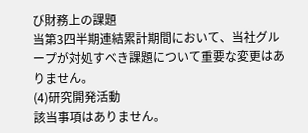び財務上の課題
当第3四半期連結累計期間において、当社グループが対処すべき課題について重要な変更はありません。
(4)研究開発活動
該当事項はありません。